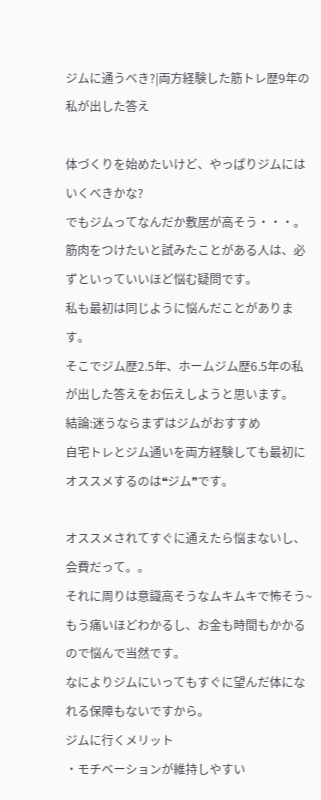ジムに通うべき?|両方経験した筋トレ歴9年の私が出した答え

体づくりを始めたいけど、やっぱりジムにはいくべきかな?
でもジムってなんだか敷居が高そう・・・。
筋肉をつけたいと試みたことがある人は、必ずといっていいほど悩む疑問です。
私も最初は同じように悩んだことがあります。
そこでジム歴2.5年、ホームジム歴6.5年の私が出した答えをお伝えしようと思います。
結論:迷うならまずはジムがおすすめ
自宅トレとジム通いを両方経験しても最初にオススメするのは❝ジム❞です。

オススメされてすぐに通えたら悩まないし、会費だって。。
それに周りは意識高そうなムキムキで怖そう~
もう痛いほどわかるし、お金も時間もかかるので悩んで当然です。
なによりジムにいってもすぐに望んだ体になれる保障もないですから。
ジムに行くメリット
・モチベーションが維持しやすい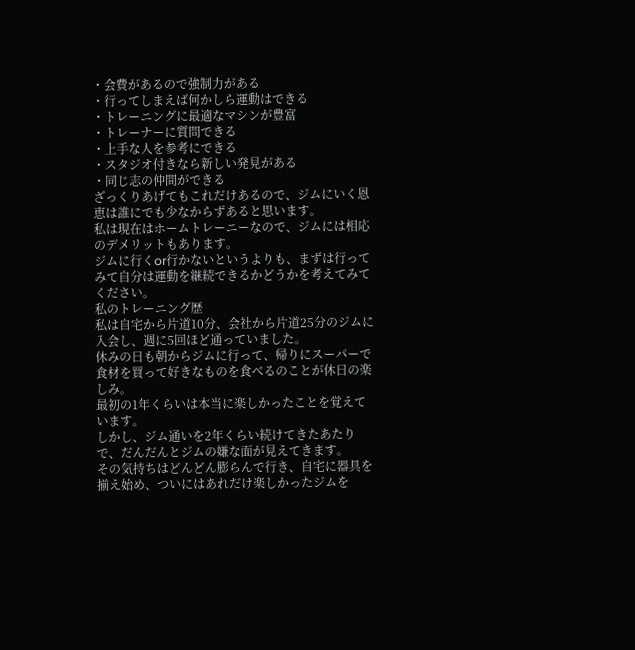・会費があるので強制力がある
・行ってしまえば何かしら運動はできる
・トレーニングに最適なマシンが豊富
・トレーナーに質問できる
・上手な人を参考にできる
・スタジオ付きなら新しい発見がある
・同じ志の仲間ができる
ざっくりあげてもこれだけあるので、ジムにいく恩恵は誰にでも少なからずあると思います。
私は現在はホームトレーニーなので、ジムには相応のデメリットもあります。
ジムに行くor行かないというよりも、まずは行ってみて自分は運動を継続できるかどうかを考えてみてください。
私のトレーニング歴
私は自宅から片道10分、会社から片道25分のジムに入会し、週に5回ほど通っていました。
休みの日も朝からジムに行って、帰りにスーパーで食材を買って好きなものを食べるのことが休日の楽しみ。
最初の1年くらいは本当に楽しかったことを覚えています。
しかし、ジム通いを2年くらい続けてきたあたりで、だんだんとジムの嫌な面が見えてきます。
その気持ちはどんどん膨らんで行き、自宅に器具を揃え始め、ついにはあれだけ楽しかったジムを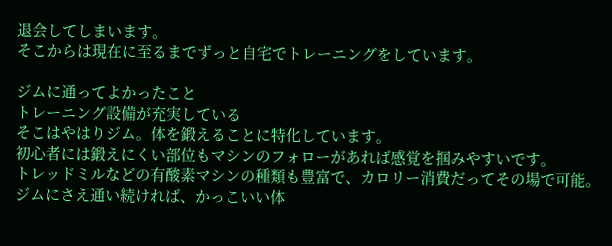退会してしまいます。
そこからは現在に至るまでずっと自宅でトレーニングをしています。

ジムに通ってよかったこと
トレーニング設備が充実している
そこはやはりジム。体を鍛えることに特化しています。
初心者には鍛えにくい部位もマシンのフォローがあれば感覚を掴みやすいです。
トレッドミルなどの有酸素マシンの種類も豊富で、カロリー消費だってその場で可能。
ジムにさえ通い続ければ、かっこいい体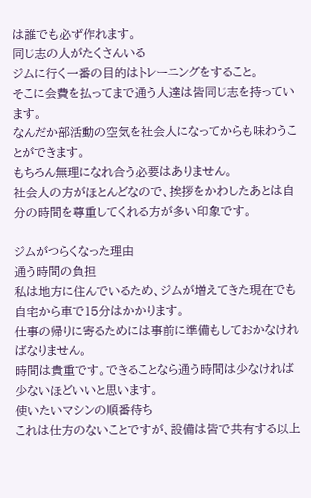は誰でも必ず作れます。
同じ志の人がたくさんいる
ジムに行く一番の目的はトレーニングをすること。
そこに会費を払ってまで通う人達は皆同じ志を持っています。
なんだか部活動の空気を社会人になってからも味わうことができます。
もちろん無理になれ合う必要はありません。
社会人の方がほとんどなので、挨拶をかわしたあとは自分の時間を尊重してくれる方が多い印象です。

ジムがつらくなった理由
通う時間の負担
私は地方に住んでいるため、ジムが増えてきた現在でも自宅から車で15分はかかります。
仕事の帰りに寄るためには事前に準備もしておかなければなりません。
時間は貴重です。できることなら通う時間は少なければ少ないほどいいと思います。
使いたいマシンの順番待ち
これは仕方のないことですが、設備は皆で共有する以上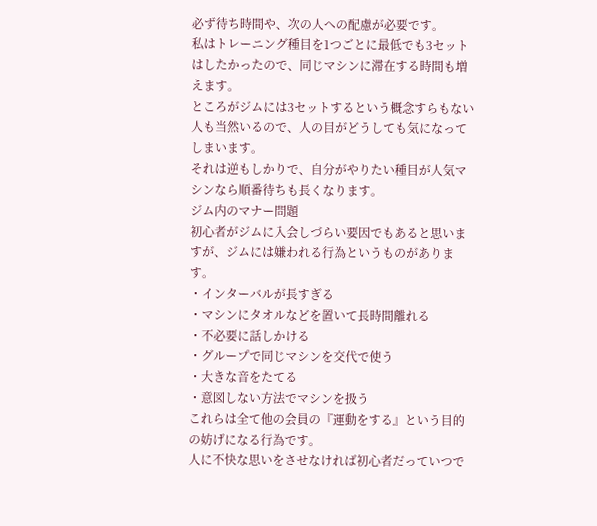必ず待ち時間や、次の人への配慮が必要です。
私はトレーニング種目を1つごとに最低でも3セットはしたかったので、同じマシンに滞在する時間も増えます。
ところがジムには3セットするという概念すらもない人も当然いるので、人の目がどうしても気になってしまいます。
それは逆もしかりで、自分がやりたい種目が人気マシンなら順番待ちも長くなります。
ジム内のマナー問題
初心者がジムに入会しづらい要因でもあると思いますが、ジムには嫌われる行為というものがあります。
・インターバルが長すぎる
・マシンにタオルなどを置いて長時間離れる
・不必要に話しかける
・グループで同じマシンを交代で使う
・大きな音をたてる
・意図しない方法でマシンを扱う
これらは全て他の会員の『運動をする』という目的の妨げになる行為です。
人に不快な思いをさせなければ初心者だっていつで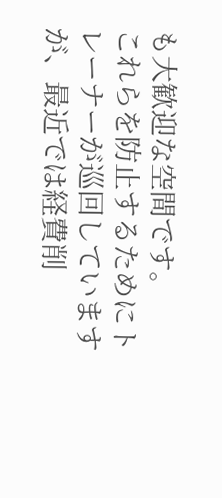も大歓迎な空間です。
これらを防止するためにトレーナーが巡回していますが、最近では経費削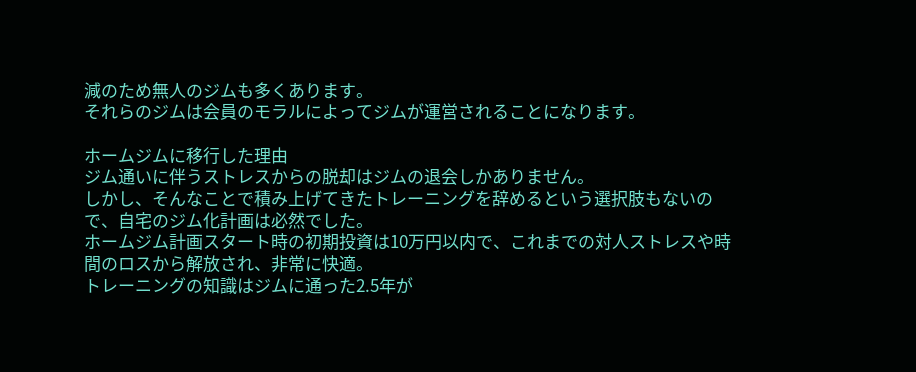減のため無人のジムも多くあります。
それらのジムは会員のモラルによってジムが運営されることになります。

ホームジムに移行した理由
ジム通いに伴うストレスからの脱却はジムの退会しかありません。
しかし、そんなことで積み上げてきたトレーニングを辞めるという選択肢もないので、自宅のジム化計画は必然でした。
ホームジム計画スタート時の初期投資は10万円以内で、これまでの対人ストレスや時間のロスから解放され、非常に快適。
トレーニングの知識はジムに通った2.5年が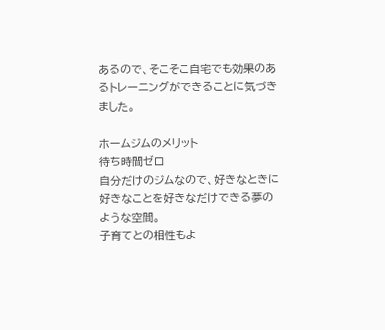あるので、そこそこ自宅でも効果のあるトレーニングができることに気づきました。

ホームジムのメリット
待ち時間ゼロ
自分だけのジムなので、好きなときに好きなことを好きなだけできる夢のような空間。
子育てとの相性もよ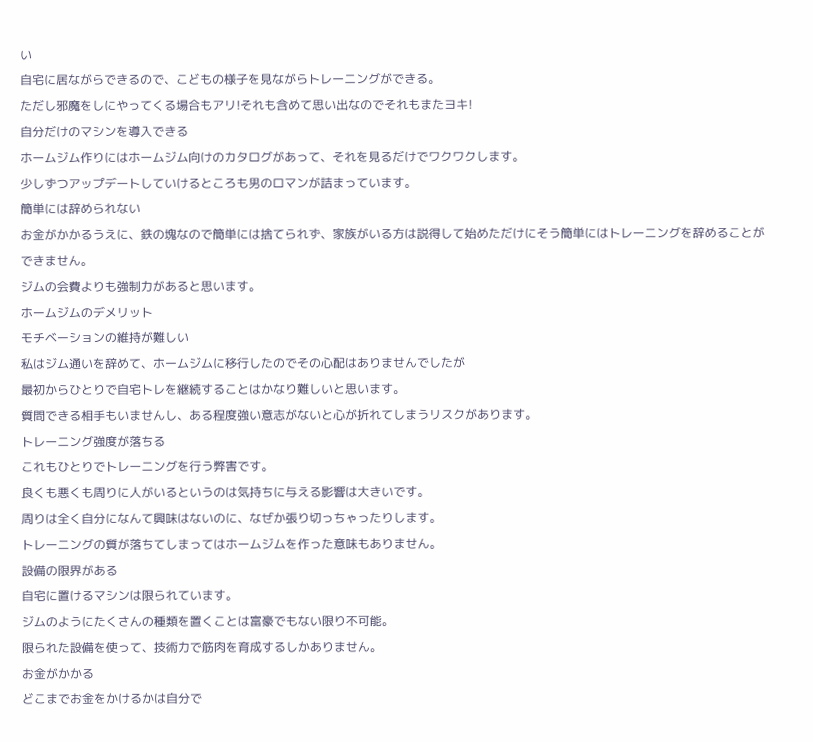い
自宅に居ながらできるので、こどもの様子を見ながらトレーニングができる。
ただし邪魔をしにやってくる場合もアリ!それも含めて思い出なのでそれもまたヨキ!
自分だけのマシンを導入できる
ホームジム作りにはホームジム向けのカタログがあって、それを見るだけでワクワクします。
少しずつアップデートしていけるところも男のロマンが詰まっています。
簡単には辞められない
お金がかかるうえに、鉄の塊なので簡単には捨てられず、家族がいる方は説得して始めただけにそう簡単にはトレーニングを辞めることができません。
ジムの会費よりも強制力があると思います。
ホームジムのデメリット
モチベーションの維持が難しい
私はジム通いを辞めて、ホームジムに移行したのでその心配はありませんでしたが
最初からひとりで自宅トレを継続することはかなり難しいと思います。
質問できる相手もいませんし、ある程度強い意志がないと心が折れてしまうリスクがあります。
トレーニング強度が落ちる
これもひとりでトレーニングを行う弊害です。
良くも悪くも周りに人がいるというのは気持ちに与える影響は大きいです。
周りは全く自分になんて興味はないのに、なぜか張り切っちゃったりします。
トレーニングの質が落ちてしまってはホームジムを作った意味もありません。
設備の限界がある
自宅に置けるマシンは限られています。
ジムのようにたくさんの種類を置くことは富豪でもない限り不可能。
限られた設備を使って、技術力で筋肉を育成するしかありません。
お金がかかる
どこまでお金をかけるかは自分で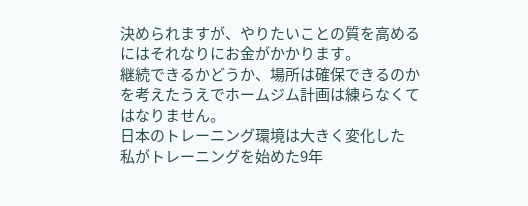決められますが、やりたいことの質を高めるにはそれなりにお金がかかります。
継続できるかどうか、場所は確保できるのかを考えたうえでホームジム計画は練らなくてはなりません。
日本のトレーニング環境は大きく変化した
私がトレーニングを始めた9年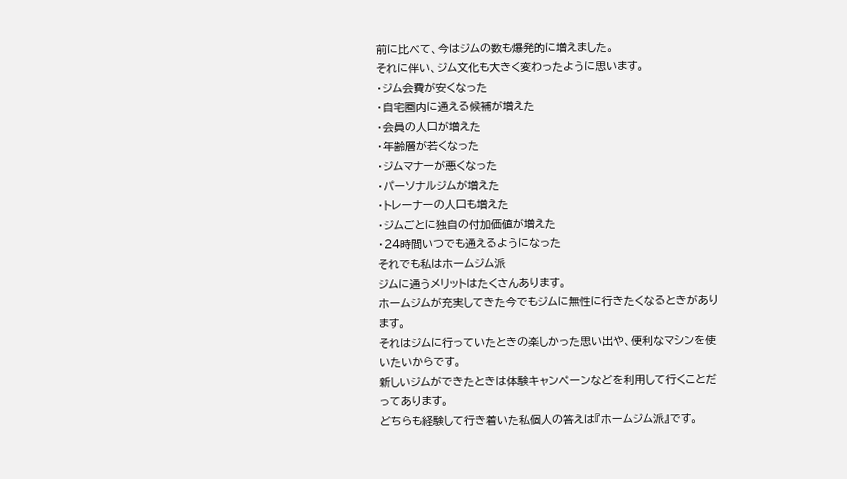前に比べて、今はジムの数も爆発的に増えました。
それに伴い、ジム文化も大きく変わったように思います。
・ジム会費が安くなった
・自宅圏内に通える候補が増えた
・会員の人口が増えた
・年齢層が若くなった
・ジムマナーが悪くなった
・パーソナルジムが増えた
・トレーナーの人口も増えた
・ジムごとに独自の付加価値が増えた
・24時間いつでも通えるようになった
それでも私はホームジム派
ジムに通うメリットはたくさんあります。
ホームジムが充実してきた今でもジムに無性に行きたくなるときがあります。
それはジムに行っていたときの楽しかった思い出や、便利なマシンを使いたいからです。
新しいジムができたときは体験キャンペーンなどを利用して行くことだってあります。
どちらも経験して行き着いた私個人の答えは『ホームジム派』です。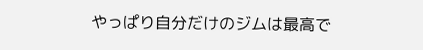やっぱり自分だけのジムは最高で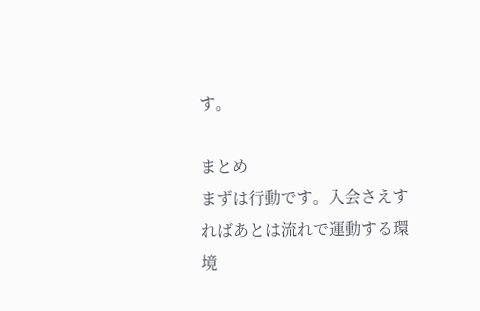す。

まとめ
まずは行動です。入会さえすればあとは流れで運動する環境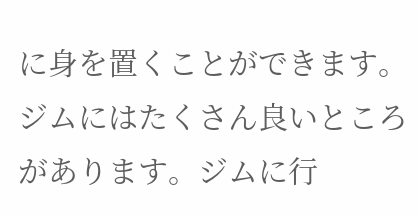に身を置くことができます。
ジムにはたくさん良いところがあります。ジムに行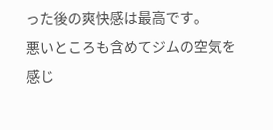った後の爽快感は最高です。
悪いところも含めてジムの空気を感じ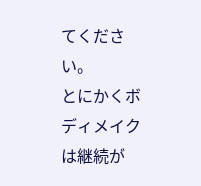てください。
とにかくボディメイクは継続が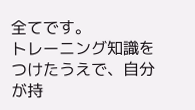全てです。
トレーニング知識をつけたうえで、自分が持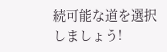続可能な道を選択しましょう!